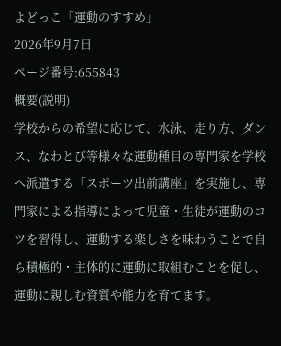よどっこ「運動のすすめ」
2026年9月7日
ページ番号:655843
概要(説明)
学校からの希望に応じて、水泳、走り方、ダンス、なわとび等様々な運動種目の専門家を学校へ派遣する「スポーツ出前講座」を実施し、専門家による指導によって児童・生徒が運動のコツを習得し、運動する楽しさを味わうことで自ら積極的・主体的に運動に取組むことを促し、運動に親しむ資質や能力を育てます。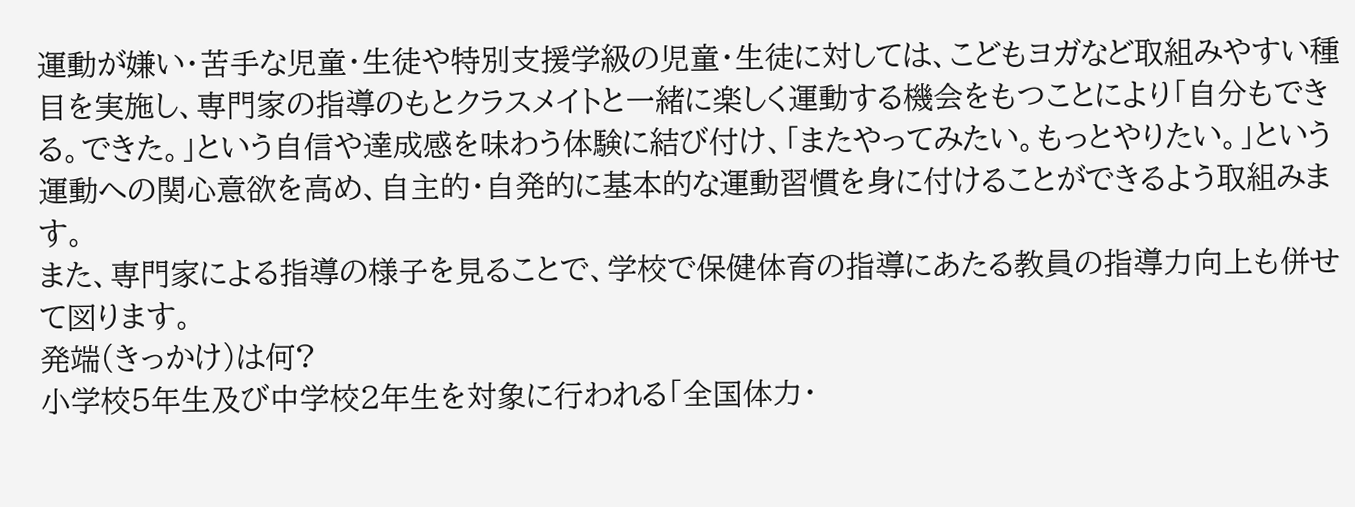運動が嫌い・苦手な児童・生徒や特別支援学級の児童・生徒に対しては、こどもヨガなど取組みやすい種目を実施し、専門家の指導のもとクラスメイトと一緒に楽しく運動する機会をもつことにより「自分もできる。できた。」という自信や達成感を味わう体験に結び付け、「またやってみたい。もっとやりたい。」という運動への関心意欲を高め、自主的・自発的に基本的な運動習慣を身に付けることができるよう取組みます。
また、専門家による指導の様子を見ることで、学校で保健体育の指導にあたる教員の指導力向上も併せて図ります。
発端(きっかけ)は何?
小学校5年生及び中学校2年生を対象に行われる「全国体力・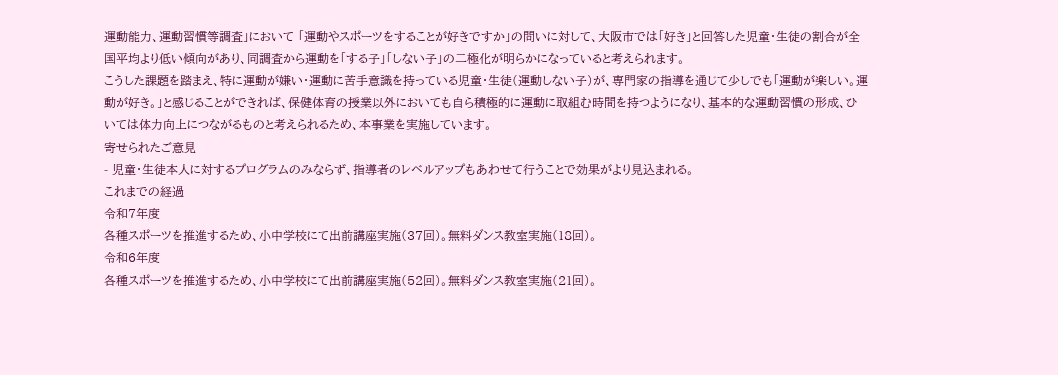運動能力、運動習慣等調査」において 「運動やスポーツをすることが好きですか」の問いに対して、大阪市では「好き」と回答した児童・生徒の割合が全国平均より低い傾向があり、同調査から運動を「する子」「しない子」の二極化が明らかになっていると考えられます。
こうした課題を踏まえ、特に運動が嫌い・運動に苦手意識を持っている児童・生徒(運動しない子)が、専門家の指導を通じて少しでも「運動が楽しい。運動が好き。」と感じることができれば、保健体育の授業以外においても自ら積極的に運動に取組む時間を持つようになり、基本的な運動習慣の形成、ひいては体力向上につながるものと考えられるため、本事業を実施しています。
寄せられたご意見
- 児童・生徒本人に対するプログラムのみならず、指導者のレベルアップもあわせて行うことで効果がより見込まれる。
これまでの経過
令和7年度
各種スポーツを推進するため、小中学校にて出前講座実施(37回)。無料ダンス教室実施(18回)。
令和6年度
各種スポーツを推進するため、小中学校にて出前講座実施(52回)。無料ダンス教室実施(21回)。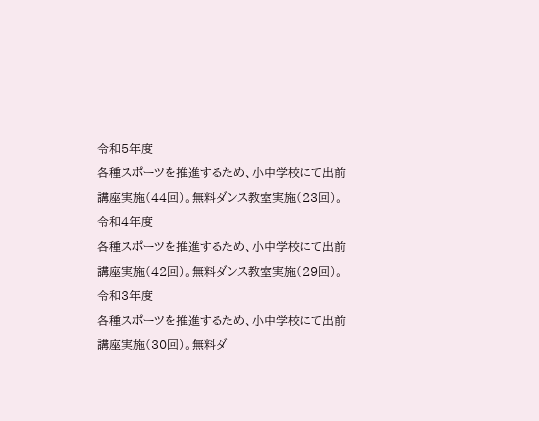令和5年度
各種スポーツを推進するため、小中学校にて出前講座実施(44回)。無料ダンス教室実施(23回)。
令和4年度
各種スポーツを推進するため、小中学校にて出前講座実施(42回)。無料ダンス教室実施(29回)。
令和3年度
各種スポーツを推進するため、小中学校にて出前講座実施(30回)。無料ダ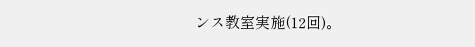ンス教室実施(12回)。